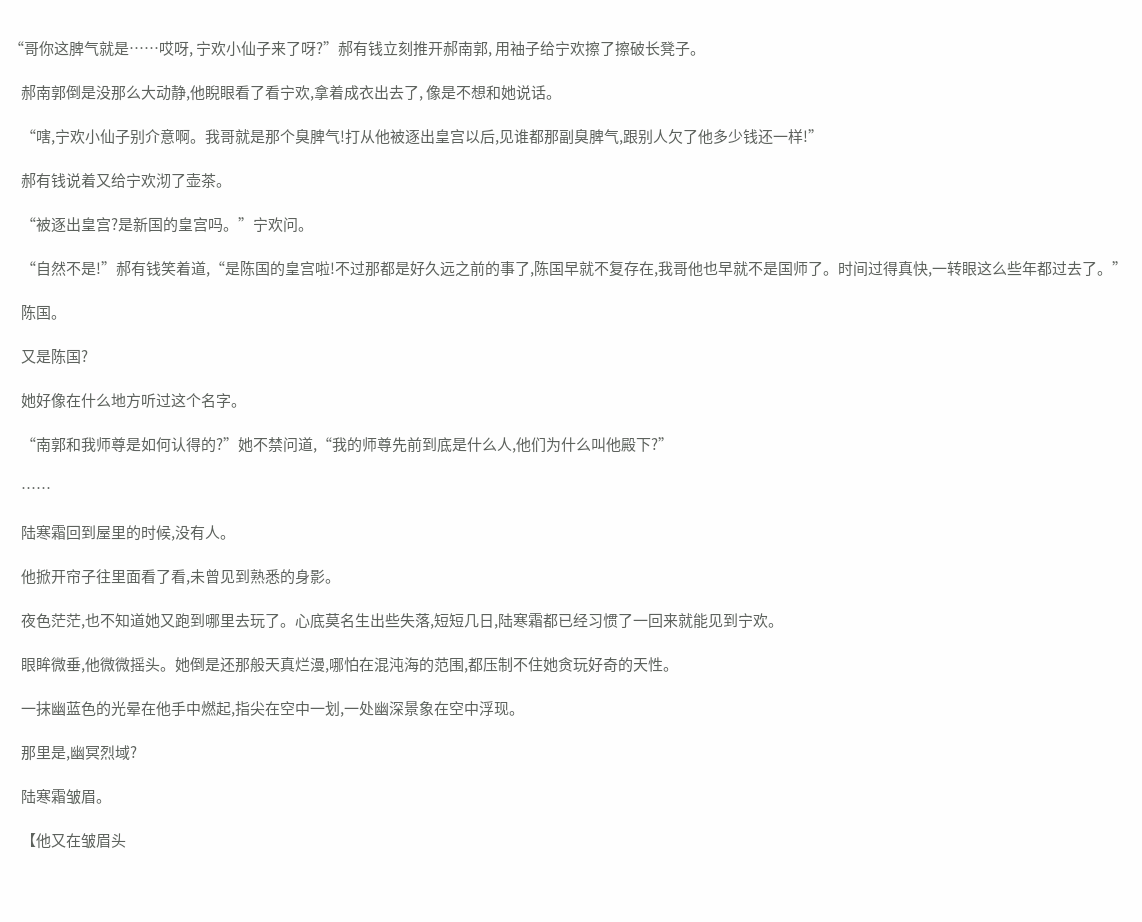“哥你这脾气就是……哎呀, 宁欢小仙子来了呀?”郝有钱立刻推开郝南郭, 用袖子给宁欢擦了擦破长凳子。

    郝南郭倒是没那么大动静,他睨眼看了看宁欢,拿着成衣出去了, 像是不想和她说话。

    “嗐,宁欢小仙子别介意啊。我哥就是那个臭脾气!打从他被逐出皇宫以后,见谁都那副臭脾气,跟别人欠了他多少钱还一样!”

    郝有钱说着又给宁欢沏了壶茶。

    “被逐出皇宫?是新国的皇宫吗。”宁欢问。

    “自然不是!”郝有钱笑着道,“是陈国的皇宫啦!不过那都是好久远之前的事了,陈国早就不复存在,我哥他也早就不是国师了。时间过得真快,一转眼这么些年都过去了。”

    陈国。

    又是陈国?

    她好像在什么地方听过这个名字。

    “南郭和我师尊是如何认得的?”她不禁问道,“我的师尊先前到底是什么人,他们为什么叫他殿下?”

    ……

    陆寒霜回到屋里的时候,没有人。

    他掀开帘子往里面看了看,未曾见到熟悉的身影。

    夜色茫茫,也不知道她又跑到哪里去玩了。心底莫名生出些失落,短短几日,陆寒霜都已经习惯了一回来就能见到宁欢。

    眼眸微垂,他微微摇头。她倒是还那般天真烂漫,哪怕在混沌海的范围,都压制不住她贪玩好奇的天性。

    一抹幽蓝色的光晕在他手中燃起,指尖在空中一划,一处幽深景象在空中浮现。

    那里是,幽冥烈域?

    陆寒霜皱眉。

    【他又在皱眉头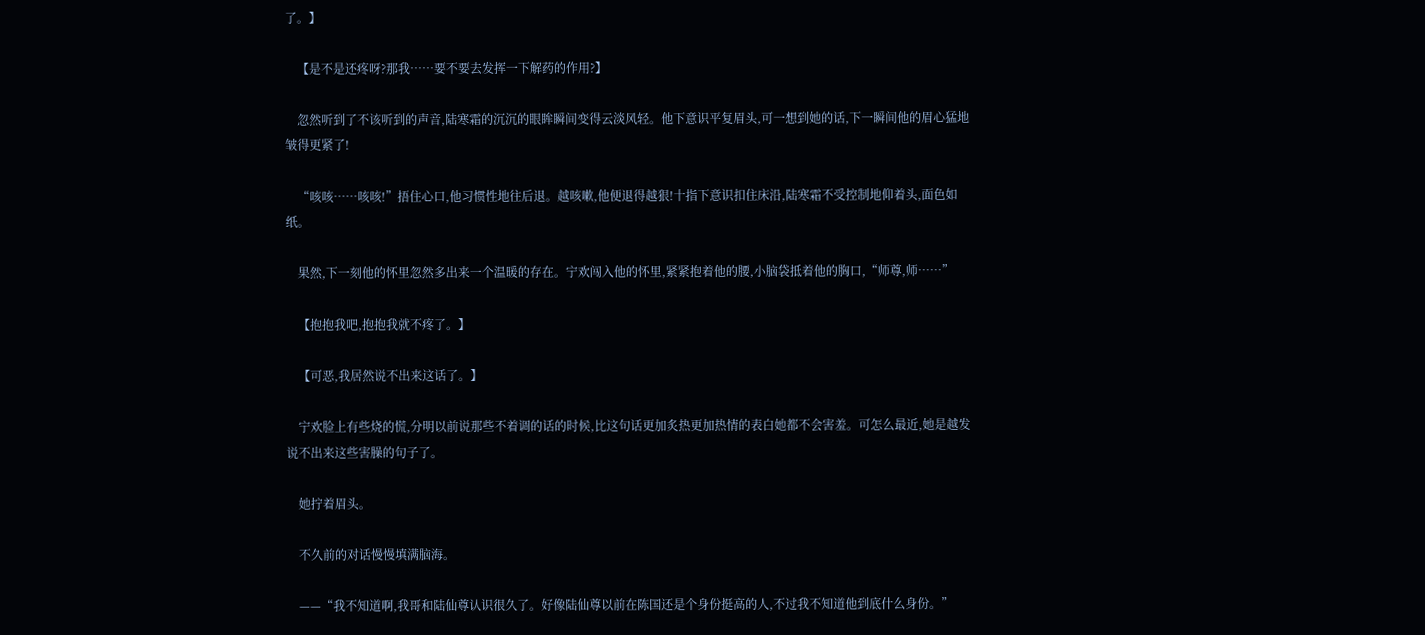了。】

    【是不是还疼呀?那我……要不要去发挥一下解药的作用?】

    忽然听到了不该听到的声音,陆寒霜的沉沉的眼眸瞬间变得云淡风轻。他下意识平复眉头,可一想到她的话,下一瞬间他的眉心猛地皱得更紧了!

    “咳咳……咳咳!”捂住心口,他习惯性地往后退。越咳嗽,他便退得越狠!十指下意识扣住床沿,陆寒霜不受控制地仰着头,面色如纸。

    果然,下一刻他的怀里忽然多出来一个温暖的存在。宁欢闯入他的怀里,紧紧抱着他的腰,小脑袋抵着他的胸口,“师尊,师……”

    【抱抱我吧,抱抱我就不疼了。】

    【可恶,我居然说不出来这话了。】

    宁欢脸上有些烧的慌,分明以前说那些不着调的话的时候,比这句话更加炙热更加热情的表白她都不会害羞。可怎么最近,她是越发说不出来这些害臊的句子了。

    她拧着眉头。

    不久前的对话慢慢填满脑海。

    ——“我不知道啊,我哥和陆仙尊认识很久了。好像陆仙尊以前在陈国还是个身份挺高的人,不过我不知道他到底什么身份。”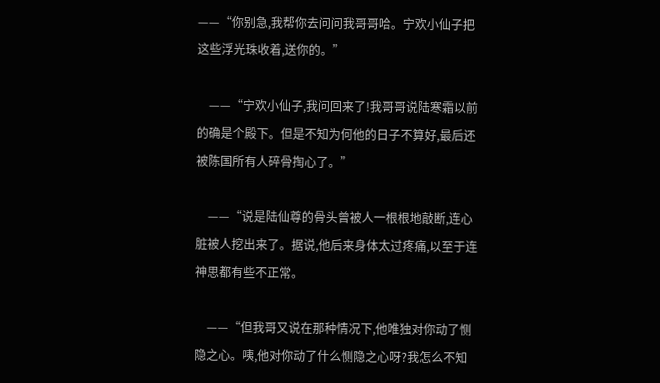——“你别急,我帮你去问问我哥哥哈。宁欢小仙子把这些浮光珠收着,送你的。”

    ——“宁欢小仙子,我问回来了!我哥哥说陆寒霜以前的确是个殿下。但是不知为何他的日子不算好,最后还被陈国所有人碎骨掏心了。”

    ——“说是陆仙尊的骨头曾被人一根根地敲断,连心脏被人挖出来了。据说,他后来身体太过疼痛,以至于连神思都有些不正常。

    ——“但我哥又说在那种情况下,他唯独对你动了恻隐之心。咦,他对你动了什么恻隐之心呀?我怎么不知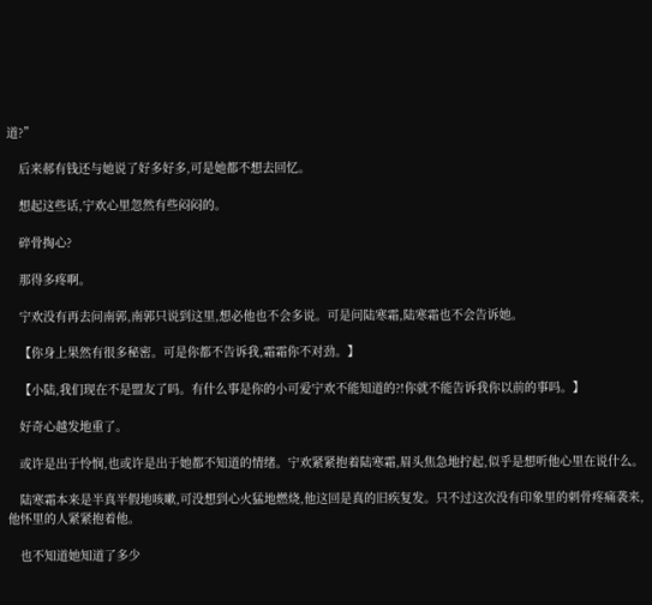道?”

    后来郝有钱还与她说了好多好多,可是她都不想去回忆。

    想起这些话,宁欢心里忽然有些闷闷的。

    碎骨掏心?

    那得多疼啊。

    宁欢没有再去问南郭,南郭只说到这里,想必他也不会多说。可是问陆寒霜,陆寒霜也不会告诉她。

    【你身上果然有很多秘密。可是你都不告诉我,霜霜你不对劲。】

    【小陆,我们现在不是盟友了吗。有什么事是你的小可爱宁欢不能知道的?!你就不能告诉我你以前的事吗。】

    好奇心越发地重了。

    或许是出于怜悯,也或许是出于她都不知道的情绪。宁欢紧紧抱着陆寒霜,眉头焦急地拧起,似乎是想听他心里在说什么。

    陆寒霜本来是半真半假地咳嗽,可没想到心火猛地燃烧,他这回是真的旧疾复发。只不过这次没有印象里的刺骨疼痛袭来,他怀里的人紧紧抱着他。

    也不知道她知道了多少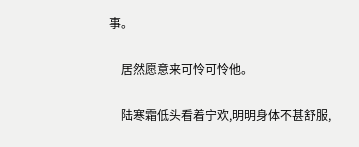事。

    居然愿意来可怜可怜他。

    陆寒霜低头看着宁欢,明明身体不甚舒服,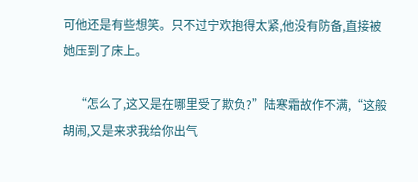可他还是有些想笑。只不过宁欢抱得太紧,他没有防备,直接被她压到了床上。

    “怎么了,这又是在哪里受了欺负?”陆寒霜故作不满,“这般胡闹,又是来求我给你出气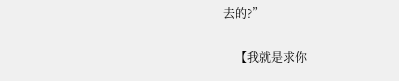去的?”

    【我就是求你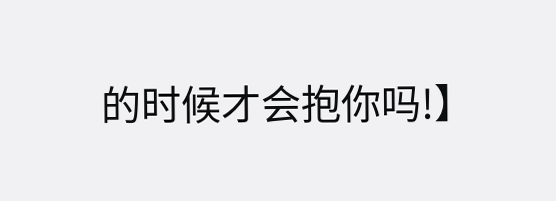的时候才会抱你吗!】